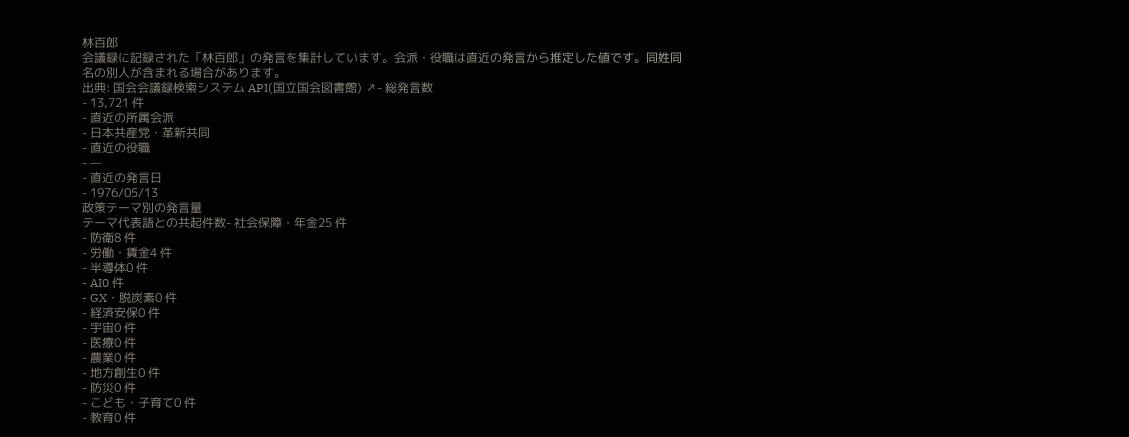林百郎
会議録に記録された「林百郎」の発言を集計しています。会派・役職は直近の発言から推定した値です。同姓同名の別人が含まれる場合があります。
出典: 国会会議録検索システム API(国立国会図書館) ↗- 総発言数
- 13,721 件
- 直近の所属会派
- 日本共産党・革新共同
- 直近の役職
- —
- 直近の発言日
- 1976/05/13
政策テーマ別の発言量
テーマ代表語との共起件数- 社会保障・年金25 件
- 防衛8 件
- 労働・賃金4 件
- 半導体0 件
- AI0 件
- GX・脱炭素0 件
- 経済安保0 件
- 宇宙0 件
- 医療0 件
- 農業0 件
- 地方創生0 件
- 防災0 件
- こども・子育て0 件
- 教育0 件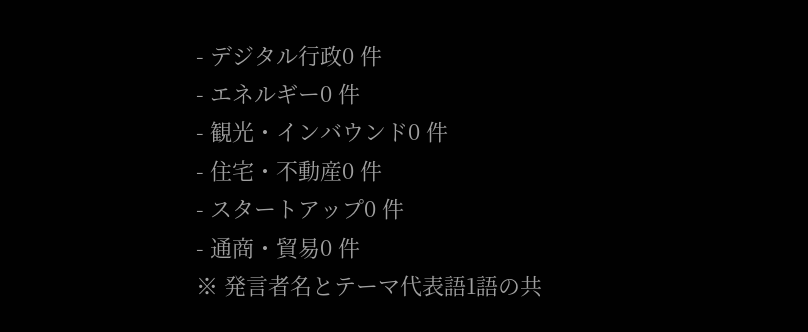- デジタル行政0 件
- エネルギー0 件
- 観光・インバウンド0 件
- 住宅・不動産0 件
- スタートアップ0 件
- 通商・貿易0 件
※ 発言者名とテーマ代表語1語の共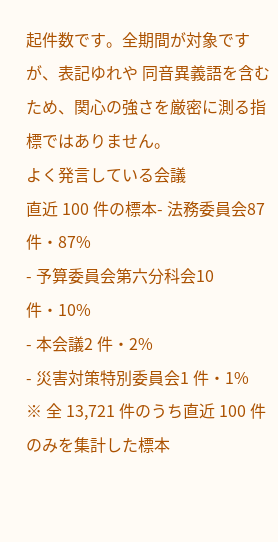起件数です。全期間が対象ですが、表記ゆれや 同音異義語を含むため、関心の強さを厳密に測る指標ではありません。
よく発言している会議
直近 100 件の標本- 法務委員会87 件・87%
- 予算委員会第六分科会10 件・10%
- 本会議2 件・2%
- 災害対策特別委員会1 件・1%
※ 全 13,721 件のうち直近 100 件のみを集計した標本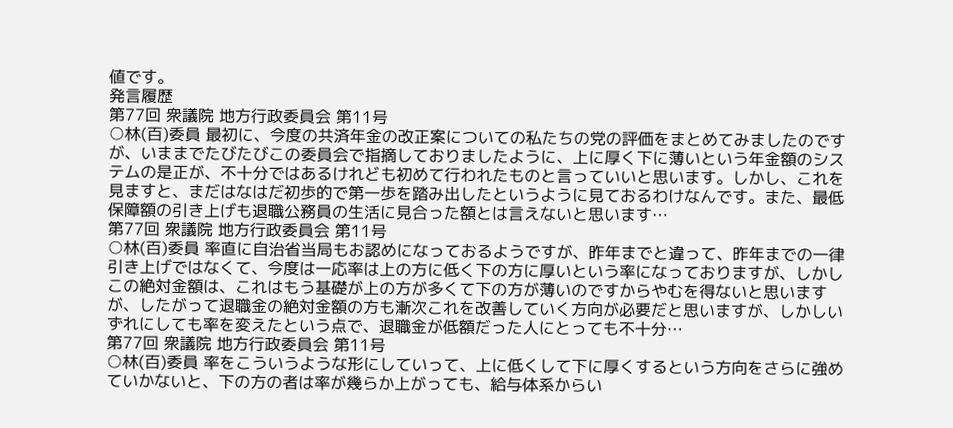値です。
発言履歴
第77回 衆議院 地方行政委員会 第11号
○林(百)委員 最初に、今度の共済年金の改正案についての私たちの党の評価をまとめてみましたのですが、いままでたびたびこの委員会で指摘しておりましたように、上に厚く下に薄いという年金額のシステムの是正が、不十分ではあるけれども初めて行われたものと言っていいと思います。しかし、これを見ますと、まだはなはだ初歩的で第一歩を踏み出したというように見ておるわけなんです。また、最低保障額の引き上げも退職公務員の生活に見合った額とは言えないと思います…
第77回 衆議院 地方行政委員会 第11号
○林(百)委員 率直に自治省当局もお認めになっておるようですが、昨年までと違って、昨年までの一律引き上げではなくて、今度は一応率は上の方に低く下の方に厚いという率になっておりますが、しかしこの絶対金額は、これはもう基礎が上の方が多くて下の方が薄いのですからやむを得ないと思いますが、したがって退職金の絶対金額の方も漸次これを改善していく方向が必要だと思いますが、しかしいずれにしても率を変えたという点で、退職金が低額だった人にとっても不十分…
第77回 衆議院 地方行政委員会 第11号
○林(百)委員 率をこういうような形にしていって、上に低くして下に厚くするという方向をさらに強めていかないと、下の方の者は率が幾らか上がっても、給与体系からい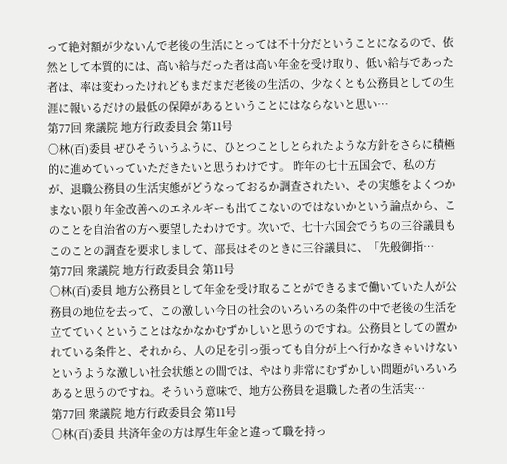って絶対額が少ないんで老後の生活にとっては不十分だということになるので、依然として本質的には、高い給与だった者は高い年金を受け取り、低い給与であった者は、率は変わったけれどもまだまだ老後の生活の、少なくとも公務員としての生涯に報いるだけの最低の保障があるということにはならないと思い…
第77回 衆議院 地方行政委員会 第11号
○林(百)委員 ぜひそういうふうに、ひとつことしとられたような方針をさらに積極的に進めていっていただきたいと思うわけです。 昨年の七十五国会で、私の方が、退職公務員の生活実態がどうなっておるか調査されたい、その実態をよくつかまない限り年金改善へのエネルギーも出てこないのではないかという論点から、このことを自治省の方へ要望したわけです。次いで、七十六国会でうちの三谷議員もこのことの調査を要求しまして、部長はそのときに三谷議員に、「先般御指…
第77回 衆議院 地方行政委員会 第11号
○林(百)委員 地方公務員として年金を受け取ることができるまで働いていた人が公務員の地位を去って、この激しい今日の社会のいろいろの条件の中で老後の生活を立てていくということはなかなかむずかしいと思うのですね。公務員としての置かれている条件と、それから、人の足を引っ張っても自分が上へ行かなきゃいけないというような激しい社会状態との間では、やはり非常にむずかしい問題がいろいろあると思うのですね。そういう意味で、地方公務員を退職した者の生活実…
第77回 衆議院 地方行政委員会 第11号
○林(百)委員 共済年金の方は厚生年金と違って職を持っ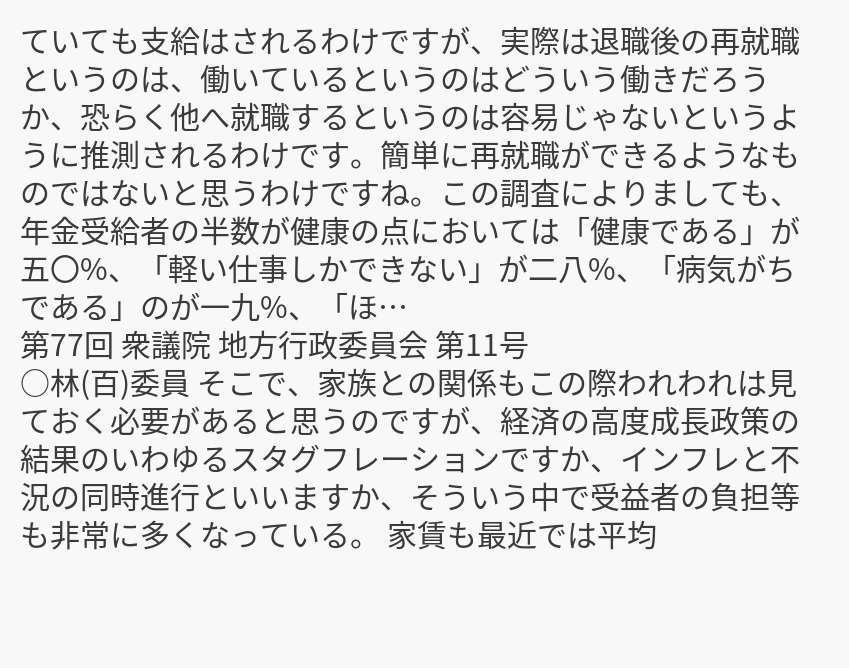ていても支給はされるわけですが、実際は退職後の再就職というのは、働いているというのはどういう働きだろうか、恐らく他へ就職するというのは容易じゃないというように推測されるわけです。簡単に再就職ができるようなものではないと思うわけですね。この調査によりましても、年金受給者の半数が健康の点においては「健康である」が五〇%、「軽い仕事しかできない」が二八%、「病気がちである」のが一九%、「ほ…
第77回 衆議院 地方行政委員会 第11号
○林(百)委員 そこで、家族との関係もこの際われわれは見ておく必要があると思うのですが、経済の高度成長政策の結果のいわゆるスタグフレーションですか、インフレと不況の同時進行といいますか、そういう中で受益者の負担等も非常に多くなっている。 家賃も最近では平均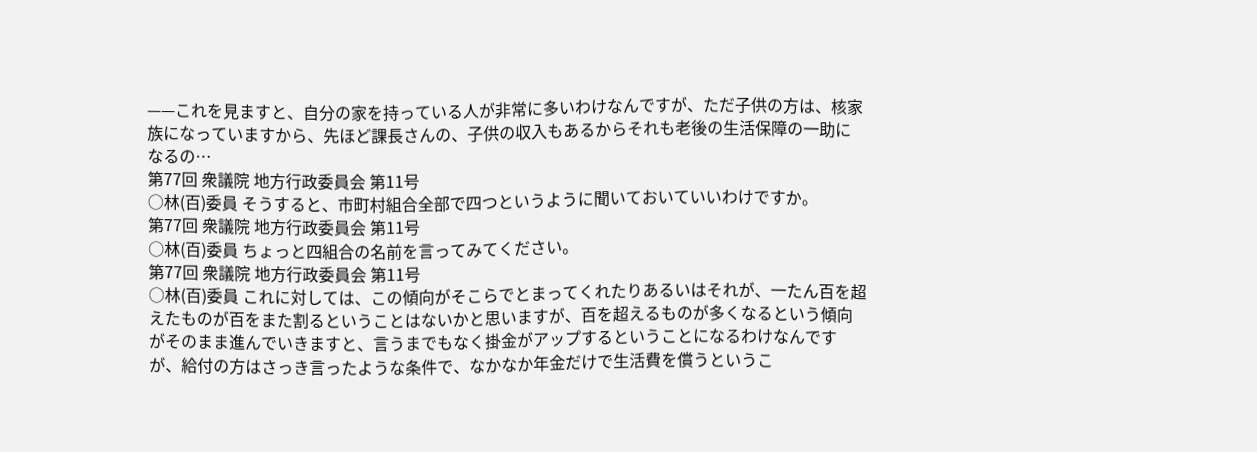——これを見ますと、自分の家を持っている人が非常に多いわけなんですが、ただ子供の方は、核家族になっていますから、先ほど課長さんの、子供の収入もあるからそれも老後の生活保障の一助になるの…
第77回 衆議院 地方行政委員会 第11号
○林(百)委員 そうすると、市町村組合全部で四つというように聞いておいていいわけですか。
第77回 衆議院 地方行政委員会 第11号
○林(百)委員 ちょっと四組合の名前を言ってみてください。
第77回 衆議院 地方行政委員会 第11号
○林(百)委員 これに対しては、この傾向がそこらでとまってくれたりあるいはそれが、一たん百を超えたものが百をまた割るということはないかと思いますが、百を超えるものが多くなるという傾向がそのまま進んでいきますと、言うまでもなく掛金がアップするということになるわけなんですが、給付の方はさっき言ったような条件で、なかなか年金だけで生活費を償うというこ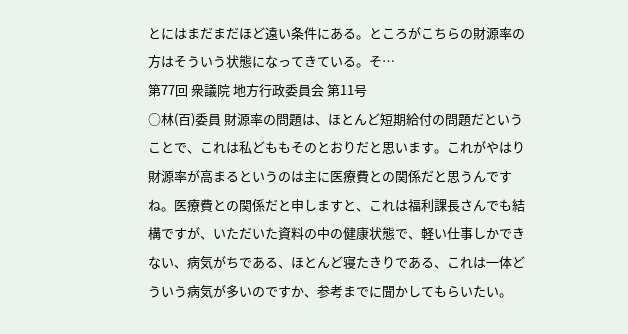とにはまだまだほど遠い条件にある。ところがこちらの財源率の方はそういう状態になってきている。そ…
第77回 衆議院 地方行政委員会 第11号
○林(百)委員 財源率の問題は、ほとんど短期給付の問題だということで、これは私どももそのとおりだと思います。これがやはり財源率が高まるというのは主に医療費との関係だと思うんですね。医療費との関係だと申しますと、これは福利課長さんでも結構ですが、いただいた資料の中の健康状態で、軽い仕事しかできない、病気がちである、ほとんど寝たきりである、これは一体どういう病気が多いのですか、参考までに聞かしてもらいたい。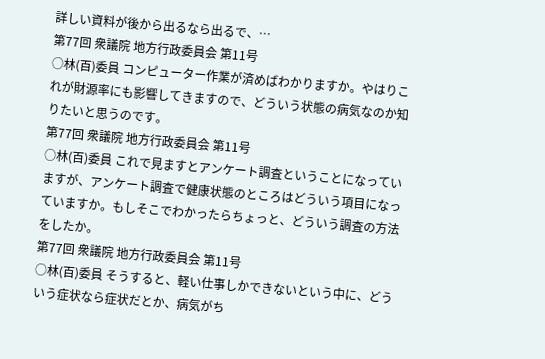詳しい資料が後から出るなら出るで、…
第77回 衆議院 地方行政委員会 第11号
○林(百)委員 コンピューター作業が済めばわかりますか。やはりこれが財源率にも影響してきますので、どういう状態の病気なのか知りたいと思うのです。
第77回 衆議院 地方行政委員会 第11号
○林(百)委員 これで見ますとアンケート調査ということになっていますが、アンケート調査で健康状態のところはどういう項目になっていますか。もしそこでわかったらちょっと、どういう調査の方法をしたか。
第77回 衆議院 地方行政委員会 第11号
○林(百)委員 そうすると、軽い仕事しかできないという中に、どういう症状なら症状だとか、病気がち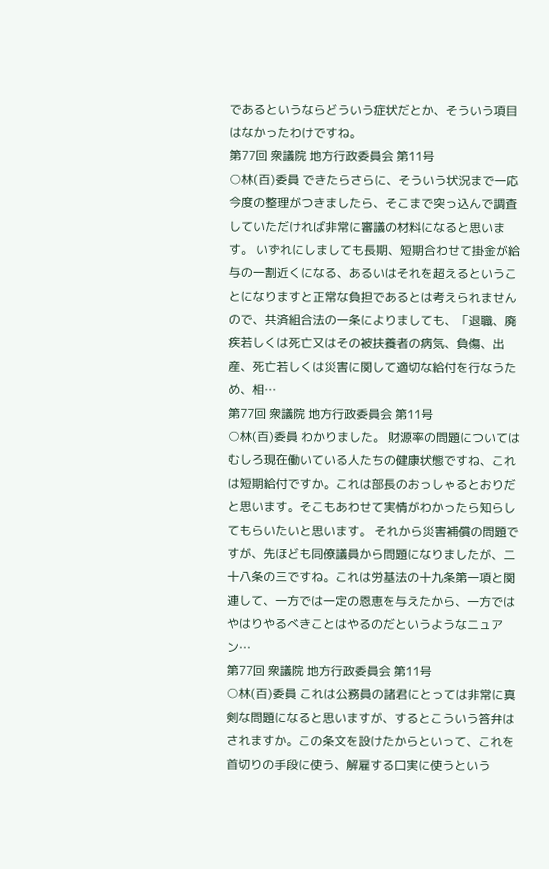であるというならどういう症状だとか、そういう項目はなかったわけですね。
第77回 衆議院 地方行政委員会 第11号
○林(百)委員 できたらさらに、そういう状況まで一応今度の整理がつきましたら、そこまで突っ込んで調査していただければ非常に審議の材料になると思います。 いずれにしましても長期、短期合わせて掛金が給与の一割近くになる、あるいはそれを超えるということになりますと正常な負担であるとは考えられませんので、共済組合法の一条によりましても、「退職、廃疾若しくは死亡又はその被扶養者の病気、負傷、出産、死亡若しくは災害に関して適切な給付を行なうため、相…
第77回 衆議院 地方行政委員会 第11号
○林(百)委員 わかりました。 財源率の問題についてはむしろ現在働いている人たちの健康状態ですね、これは短期給付ですか。これは部長のおっしゃるとおりだと思います。そこもあわせて実情がわかったら知らしてもらいたいと思います。 それから災害補償の問題ですが、先ほども同僚議員から問題になりましたが、二十八条の三ですね。これは労基法の十九条第一項と関連して、一方では一定の恩恵を与えたから、一方ではやはりやるべきことはやるのだというようなニュアン…
第77回 衆議院 地方行政委員会 第11号
○林(百)委員 これは公務員の諸君にとっては非常に真剣な問題になると思いますが、するとこういう答弁はされますか。この条文を設けたからといって、これを首切りの手段に使う、解雇する口実に使うという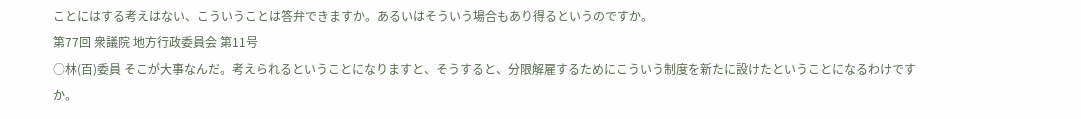ことにはする考えはない、こういうことは答弁できますか。あるいはそういう場合もあり得るというのですか。
第77回 衆議院 地方行政委員会 第11号
○林(百)委員 そこが大事なんだ。考えられるということになりますと、そうすると、分限解雇するためにこういう制度を新たに設けたということになるわけですか。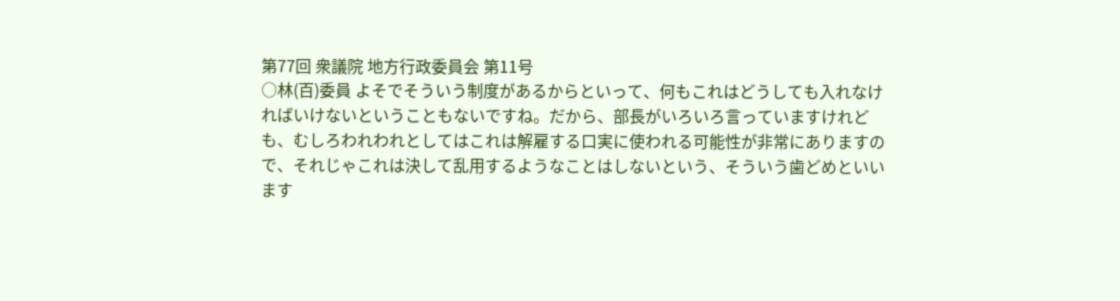第77回 衆議院 地方行政委員会 第11号
○林(百)委員 よそでそういう制度があるからといって、何もこれはどうしても入れなければいけないということもないですね。だから、部長がいろいろ言っていますけれども、むしろわれわれとしてはこれは解雇する口実に使われる可能性が非常にありますので、それじゃこれは決して乱用するようなことはしないという、そういう歯どめといいます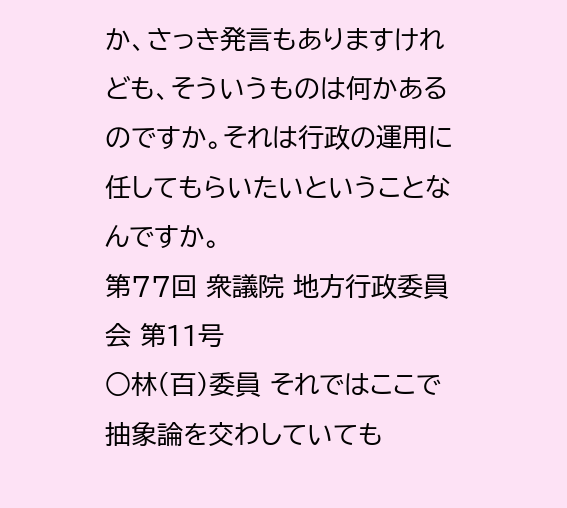か、さっき発言もありますけれども、そういうものは何かあるのですか。それは行政の運用に任してもらいたいということなんですか。
第77回 衆議院 地方行政委員会 第11号
○林(百)委員 それではここで抽象論を交わしていても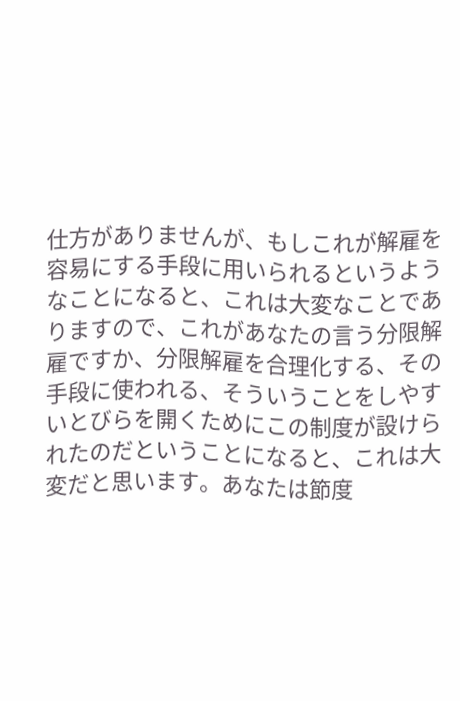仕方がありませんが、もしこれが解雇を容易にする手段に用いられるというようなことになると、これは大変なことでありますので、これがあなたの言う分限解雇ですか、分限解雇を合理化する、その手段に使われる、そういうことをしやすいとびらを開くためにこの制度が設けられたのだということになると、これは大変だと思います。あなたは節度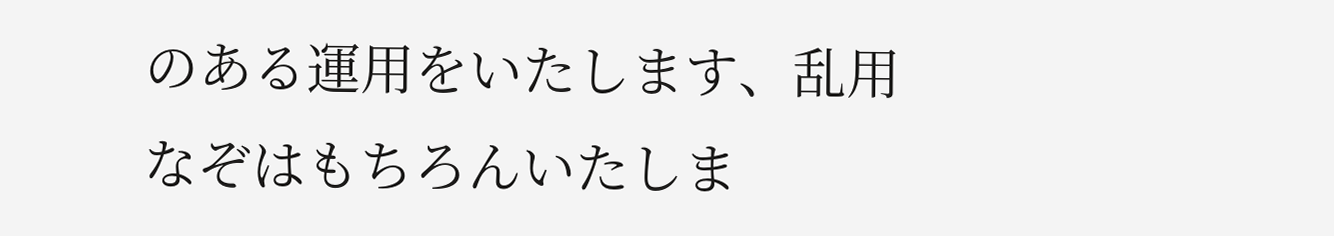のある運用をいたします、乱用なぞはもちろんいたしま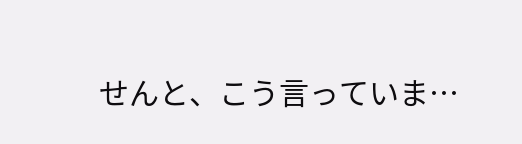せんと、こう言っていま…